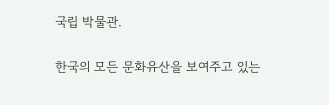국립 박물관.

한국의 모든 문화유산을 보여주고 있는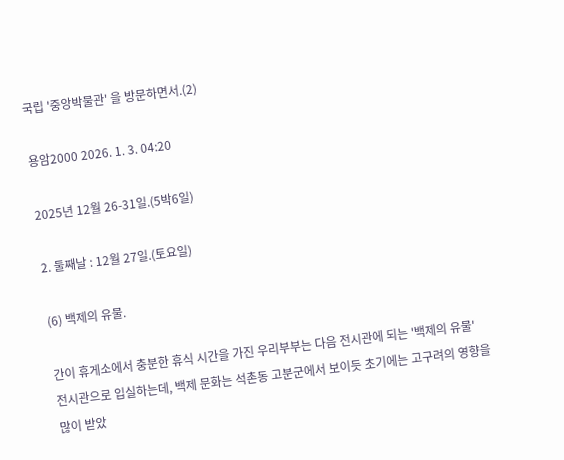국립 '중앙박물관' 을 방문하면서.(2)

용암2000 2026. 1. 3. 04:20

2025년 12월 26-31일.(5박6일)

2. 둘째날 : 12월 27일.(토요일)

(6) 백제의 유물.

간이 휴게소에서 충분한 휴식 시간을 가진 우리부부는 다음 전시관에 되는 '백제의 유물' 전시관으로 입실하는데, 백제 문화는 석촌동 고분군에서 보이듯 초기에는 고구려의 영향을 많이 받았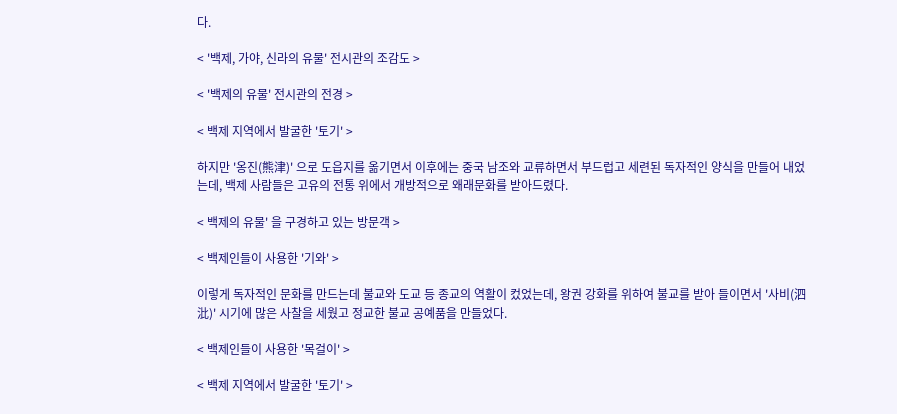다.

< '백제, 가야, 신라의 유물' 전시관의 조감도 >

< '백제의 유물' 전시관의 전경 >

< 백제 지역에서 발굴한 '토기' >

하지만 '옹진(熊津)' 으로 도읍지를 옮기면서 이후에는 중국 남조와 교류하면서 부드럽고 세련된 독자적인 양식을 만들어 내었는데, 백제 사람들은 고유의 전통 위에서 개방적으로 왜래문화를 받아드렸다.

< 백제의 유물' 을 구경하고 있는 방문객 >

< 백제인들이 사용한 '기와' >

이렇게 독자적인 문화를 만드는데 불교와 도교 등 종교의 역활이 컸었는데, 왕권 강화를 위하여 불교를 받아 들이면서 '사비(泗沘)' 시기에 많은 사찰을 세웠고 정교한 불교 공예품을 만들었다.

< 백제인들이 사용한 '목걸이' >

< 백제 지역에서 발굴한 '토기' >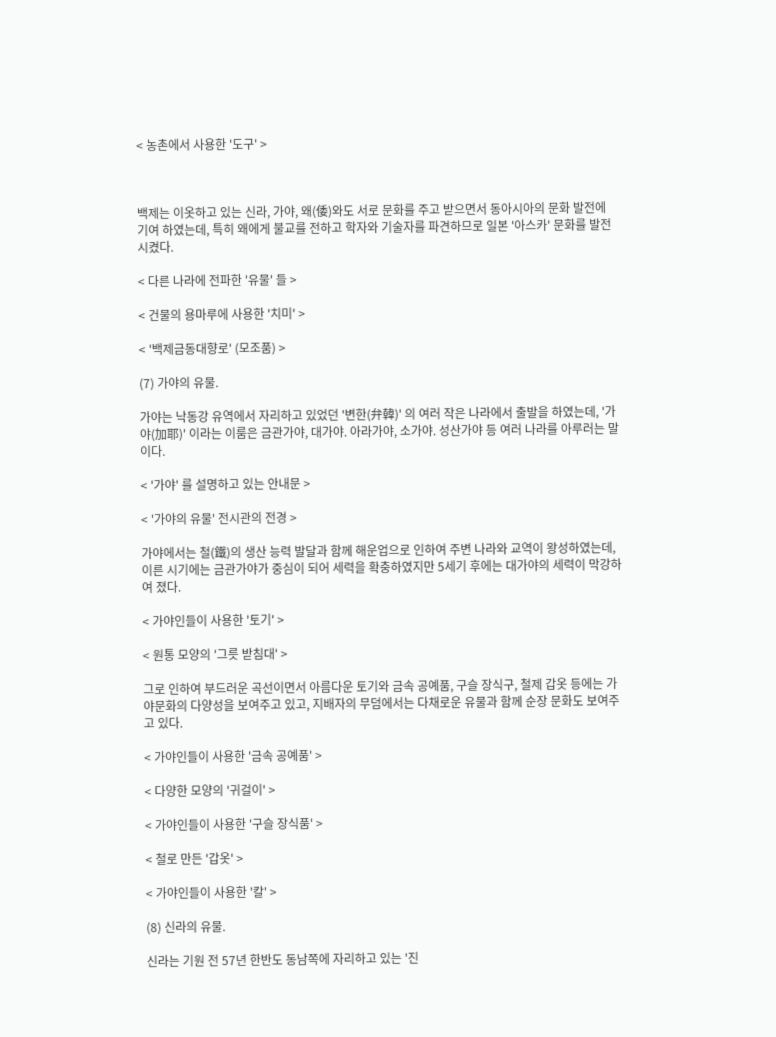< 농촌에서 사용한 '도구' >



백제는 이옷하고 있는 신라, 가야, 왜(倭)와도 서로 문화를 주고 받으면서 동아시아의 문화 발전에 기여 하였는데, 특히 왜에게 불교를 전하고 학자와 기술자를 파견하므로 일본 '아스카' 문화를 발전시켰다.

< 다른 나라에 전파한 '유물' 들 >

< 건물의 용마루에 사용한 '치미' >

< '백제금동대향로' (모조품) >

(7) 가야의 유물.

가야는 낙동강 유역에서 자리하고 있었던 '변한(弁韓)' 의 여러 작은 나라에서 출발을 하였는데, '가야(加耶)' 이라는 이룸은 금관가야, 대가야. 아라가야, 소가야. 성산가야 등 여러 나라를 아루러는 말이다.

< '가야' 를 설명하고 있는 안내문 >

< '가야의 유물' 전시관의 전경 >

가야에서는 철(鐵)의 생산 능력 발달과 함께 해운업으로 인하여 주변 나라와 교역이 왕성하였는데, 이른 시기에는 금관가야가 중심이 되어 세력을 확충하였지만 5세기 후에는 대가야의 세력이 막강하여 졌다.

< 가야인들이 사용한 '토기' >

< 원통 모양의 '그릇 받침대' >

그로 인하여 부드러운 곡선이면서 아름다운 토기와 금속 공예품, 구슬 장식구, 철제 갑옷 등에는 가야문화의 다양성을 보여주고 있고, 지배자의 무덤에서는 다채로운 유물과 함께 순장 문화도 보여주고 있다.

< 가야인들이 사용한 '금속 공예품' >

< 다양한 모양의 '귀걸이' >

< 가야인들이 사용한 '구슬 장식품' >

< 철로 만든 '갑옷' >

< 가야인들이 사용한 '칼' >

(8) 신라의 유물.

신라는 기원 전 57년 한반도 동남쪽에 자리하고 있는 '진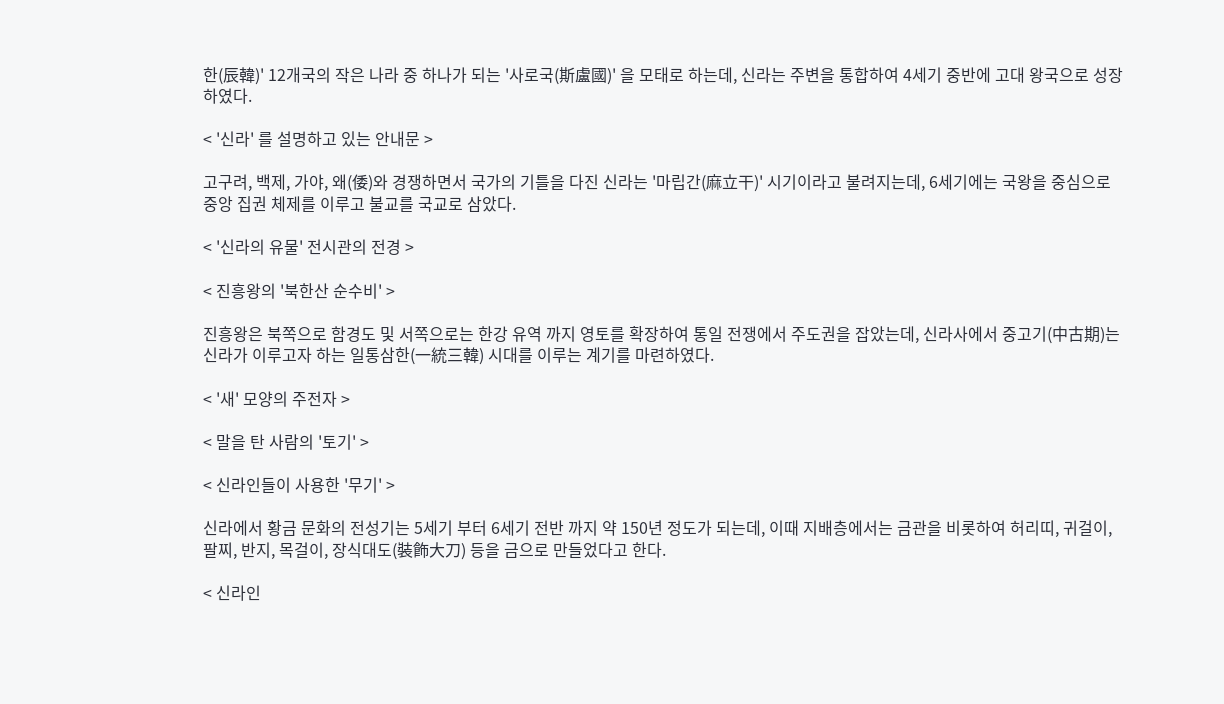한(辰韓)' 12개국의 작은 나라 중 하나가 되는 '사로국(斯盧國)' 을 모태로 하는데, 신라는 주변을 통합하여 4세기 중반에 고대 왕국으로 성장하였다.

< '신라' 를 설명하고 있는 안내문 >

고구려, 백제, 가야, 왜(倭)와 경쟁하면서 국가의 기틀을 다진 신라는 '마립간(麻立干)' 시기이라고 불려지는데, 6세기에는 국왕을 중심으로 중앙 집권 체제를 이루고 불교를 국교로 삼았다.

< '신라의 유물' 전시관의 전경 >

< 진흥왕의 '북한산 순수비' >

진흥왕은 북쪽으로 함경도 및 서쪽으로는 한강 유역 까지 영토를 확장하여 통일 전쟁에서 주도권을 잡았는데, 신라사에서 중고기(中古期)는 신라가 이루고자 하는 일통삼한(一統三韓) 시대를 이루는 계기를 마련하였다.

< '새' 모양의 주전자 >

< 말을 탄 사람의 '토기' >

< 신라인들이 사용한 '무기' >

신라에서 황금 문화의 전성기는 5세기 부터 6세기 전반 까지 약 150년 정도가 되는데, 이때 지배층에서는 금관을 비롯하여 허리띠, 귀걸이, 팔찌, 반지, 목걸이, 장식대도(裝飾大刀) 등을 금으로 만들었다고 한다.

< 신라인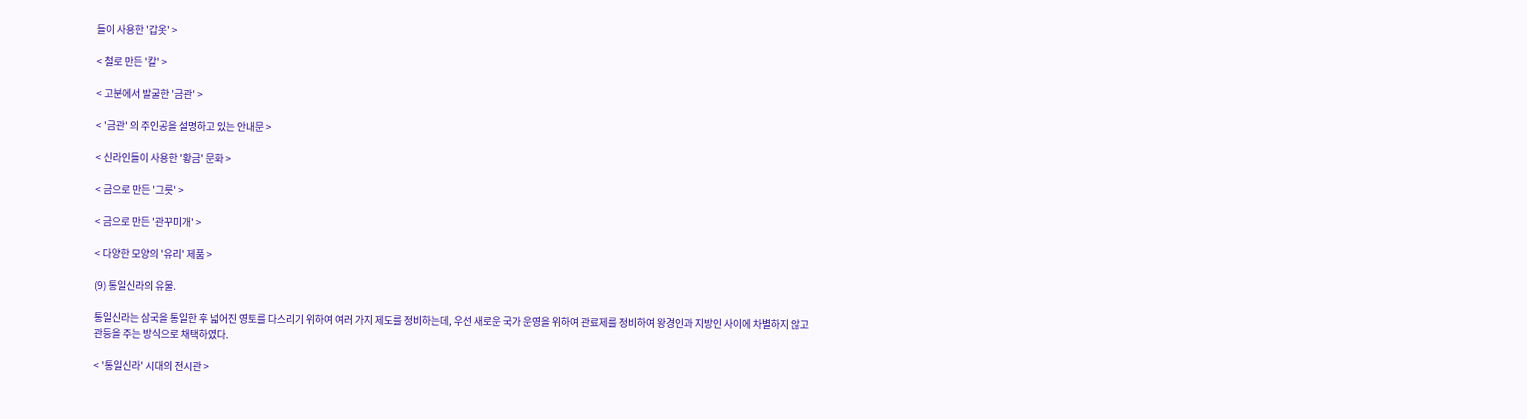들이 사용한 '갑옷' >

< 철로 만든 '칼' >

< 고분에서 발굴한 '금관' >

< '금관' 의 주인공을 설명하고 있는 안내문 >

< 신라인들이 사용한 '황금' 문화 >

< 금으로 만든 '그릇' >

< 금으로 만든 '관꾸미개' >

< 다양한 모양의 '유리' 제품 >

(9) 통일신라의 유물.

통일신라는 삼국을 통일한 후 넓어진 영토를 다스리기 위하여 여러 가지 제도를 정비하는데, 우선 새로운 국가 운영을 위하여 관료제를 정비하여 왕경인과 지방인 사이에 차별하지 않고 관등을 주는 방식으로 채택하였다.

< '통일신라' 시대의 전시관 >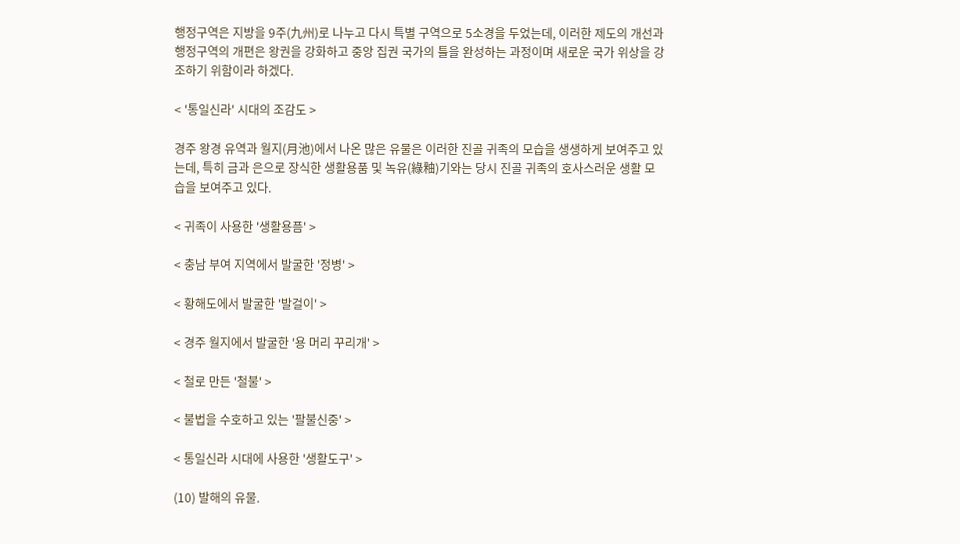행정구역은 지방을 9주(九州)로 나누고 다시 특별 구역으로 5소경을 두었는데, 이러한 제도의 개선과 행정구역의 개편은 왕권을 강화하고 중앙 집권 국가의 틀을 완성하는 과정이며 새로운 국가 위상을 강조하기 위함이라 하겠다.

< '통일신라' 시대의 조감도 >

경주 왕경 유역과 월지(月池)에서 나온 많은 유물은 이러한 진골 귀족의 모습을 생생하게 보여주고 있는데, 특히 금과 은으로 장식한 생활용품 및 녹유(綠釉)기와는 당시 진골 귀족의 호사스러운 생활 모습을 보여주고 있다.

< 귀족이 사용한 '생활용픔' >

< 충남 부여 지역에서 발굴한 '정병' >

< 황해도에서 발굴한 '발걸이' >

< 경주 월지에서 발굴한 '용 머리 꾸리개' >

< 철로 만든 '철불' >

< 불법을 수호하고 있는 '팔불신중' >

< 통일신라 시대에 사용한 '생활도구' >

(10) 발해의 유물.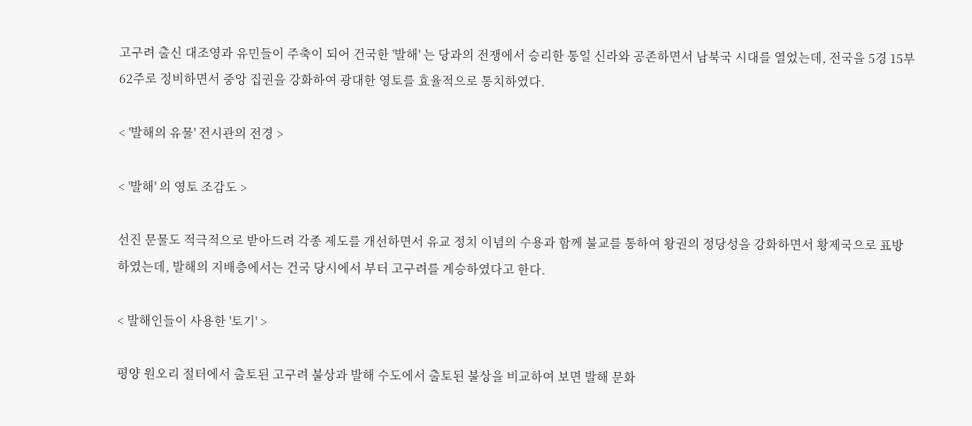고구려 출신 대조영과 유민들이 주축이 되어 건국한 '발해' 는 당과의 전쟁에서 승리한 통일 신라와 공존하면서 남북국 시대를 열었는데, 전국을 5경 15부 62주로 정비하면서 중앙 집권을 강화하여 광대한 영토를 효율적으로 통치하였다.

< '발해의 유물' 전시관의 전경 >

< '발해' 의 영토 조감도 >

선진 문물도 적극적으로 받아드려 각종 제도를 개선하면서 유교 정치 이념의 수용과 함께 불교를 통하여 왕권의 정당성을 강화하면서 황제국으로 표방하였는데, 발해의 지배층에서는 건국 당시에서 부터 고구려를 계승하였다고 한다.

< 발해인들이 사용한 '토기' >

평양 원오리 절터에서 출토된 고구려 불상과 발해 수도에서 출토된 불상을 비교하여 보면 발해 문화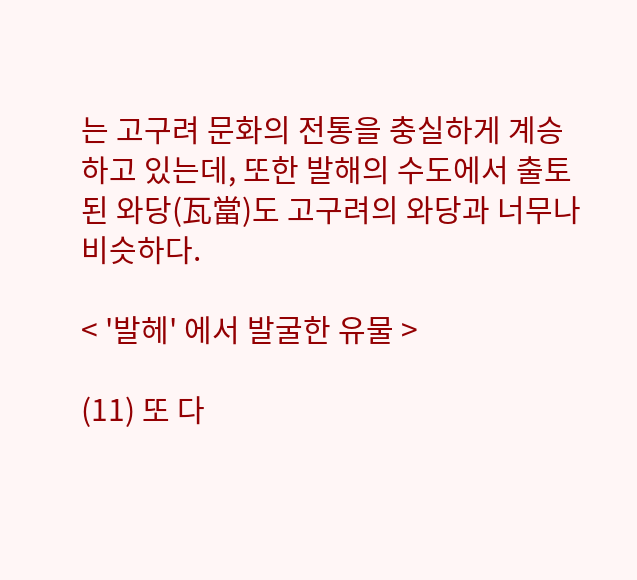는 고구려 문화의 전통을 충실하게 계승하고 있는데, 또한 발해의 수도에서 출토된 와당(瓦當)도 고구려의 와당과 너무나 비슷하다.

< '발헤' 에서 발굴한 유물 >

(11) 또 다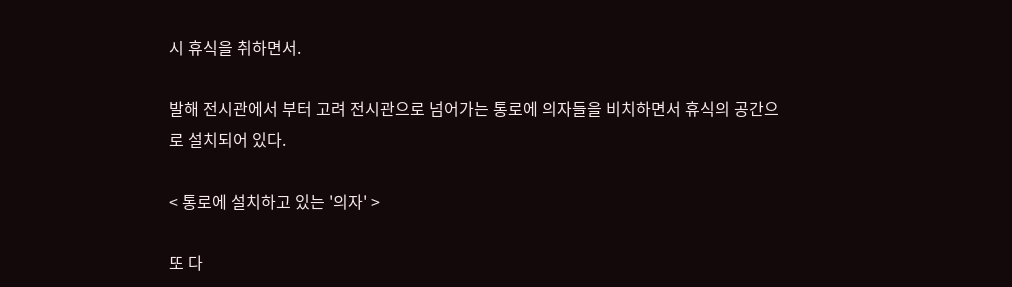시 휴식을 취하면서.

발해 전시관에서 부터 고려 전시관으로 넘어가는 통로에 의자들을 비치하면서 휴식의 공간으로 설치되어 있다.

< 통로에 설치하고 있는 '의자' >

또 다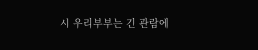시 우리부부는 긴 관람에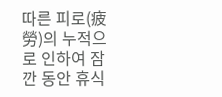따른 피로(疲勞)의 누적으로 인하여 잠깐 동안 휴식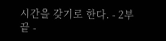시간을 갖기로 한다. - 2부 끝 -